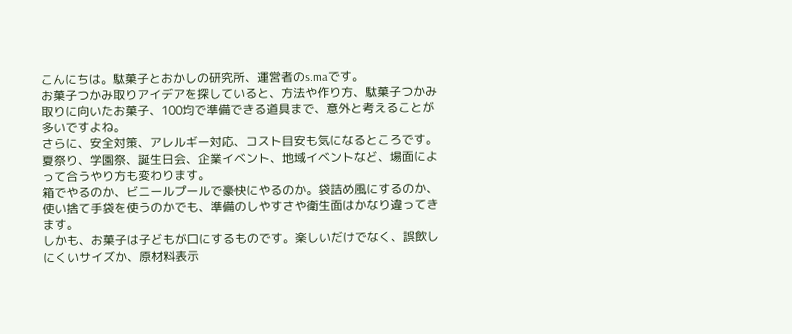こんにちは。駄菓子とおかしの研究所、運営者のs.maです。
お菓子つかみ取りアイデアを探していると、方法や作り方、駄菓子つかみ取りに向いたお菓子、100均で準備できる道具まで、意外と考えることが多いですよね。
さらに、安全対策、アレルギー対応、コスト目安も気になるところです。夏祭り、学園祭、誕生日会、企業イベント、地域イベントなど、場面によって合うやり方も変わります。
箱でやるのか、ビニールプールで豪快にやるのか。袋詰め風にするのか、使い捨て手袋を使うのかでも、準備のしやすさや衛生面はかなり違ってきます。
しかも、お菓子は子どもが口にするものです。楽しいだけでなく、誤飲しにくいサイズか、原材料表示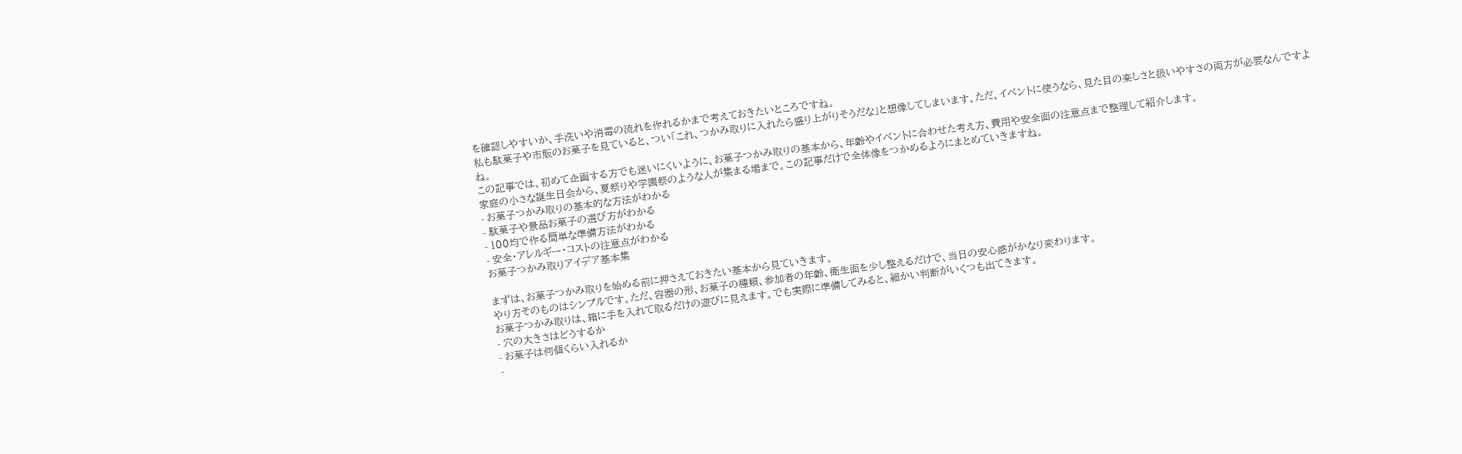を確認しやすいか、手洗いや消毒の流れを作れるかまで考えておきたいところですね。
私も駄菓子や市販のお菓子を見ていると、つい「これ、つかみ取りに入れたら盛り上がりそうだな」と想像してしまいます。ただ、イベントに使うなら、見た目の楽しさと扱いやすさの両方が必要なんですよね。
この記事では、初めて企画する方でも迷いにくいように、お菓子つかみ取りの基本から、年齢やイベントに合わせた考え方、費用や安全面の注意点まで整理して紹介します。
家庭の小さな誕生日会から、夏祭りや学園祭のような人が集まる場まで。この記事だけで全体像をつかめるようにまとめていきますね。
- お菓子つかみ取りの基本的な方法がわかる
- 駄菓子や景品お菓子の選び方がわかる
- 100均で作る簡単な準備方法がわかる
- 安全・アレルギー・コストの注意点がわかる
お菓子つかみ取りアイデア基本集

まずは、お菓子つかみ取りを始める前に押さえておきたい基本から見ていきます。
やり方そのものはシンプルです。ただ、容器の形、お菓子の種類、参加者の年齢、衛生面を少し整えるだけで、当日の安心感がかなり変わります。
お菓子つかみ取りは、箱に手を入れて取るだけの遊びに見えます。でも実際に準備してみると、細かい判断がいくつも出てきます。
- 穴の大きさはどうするか
- お菓子は何個くらい入れるか
-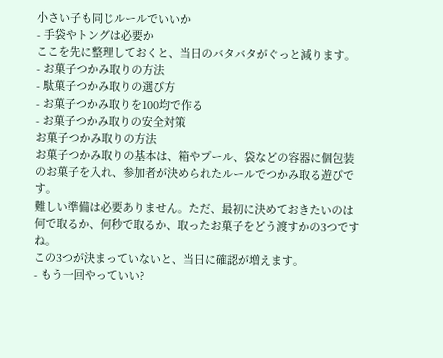小さい子も同じルールでいいか
- 手袋やトングは必要か
ここを先に整理しておくと、当日のバタバタがぐっと減ります。
- お菓子つかみ取りの方法
- 駄菓子つかみ取りの選び方
- お菓子つかみ取りを100均で作る
- お菓子つかみ取りの安全対策
お菓子つかみ取りの方法
お菓子つかみ取りの基本は、箱やプール、袋などの容器に個包装のお菓子を入れ、参加者が決められたルールでつかみ取る遊びです。
難しい準備は必要ありません。ただ、最初に決めておきたいのは何で取るか、何秒で取るか、取ったお菓子をどう渡すかの3つですね。
この3つが決まっていないと、当日に確認が増えます。
- もう一回やっていい?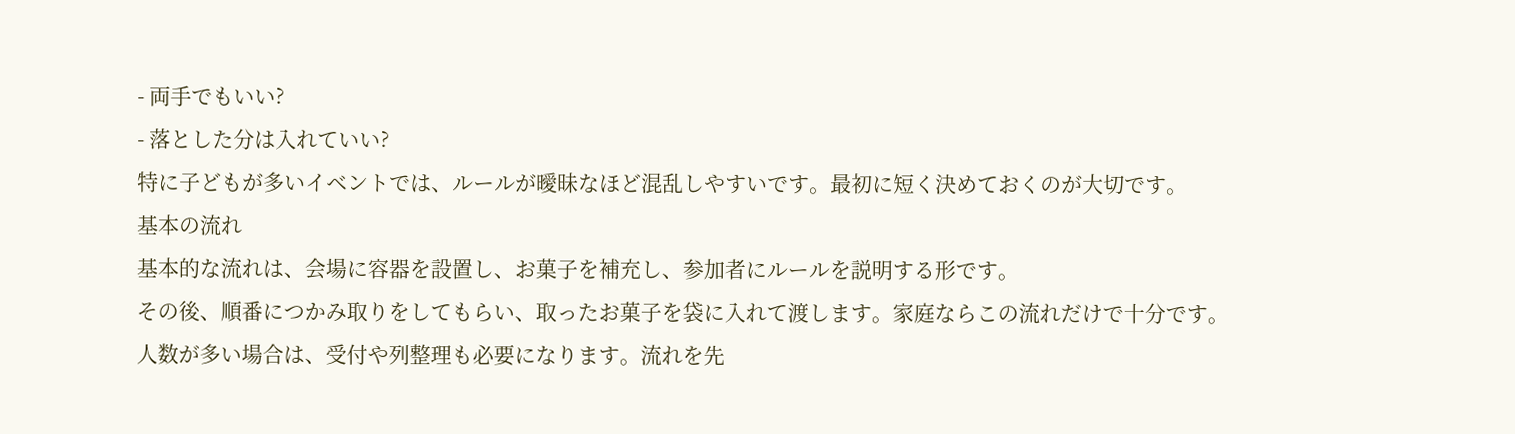- 両手でもいい?
- 落とした分は入れていい?
特に子どもが多いイベントでは、ルールが曖昧なほど混乱しやすいです。最初に短く決めておくのが大切です。
基本の流れ
基本的な流れは、会場に容器を設置し、お菓子を補充し、参加者にルールを説明する形です。
その後、順番につかみ取りをしてもらい、取ったお菓子を袋に入れて渡します。家庭ならこの流れだけで十分です。
人数が多い場合は、受付や列整理も必要になります。流れを先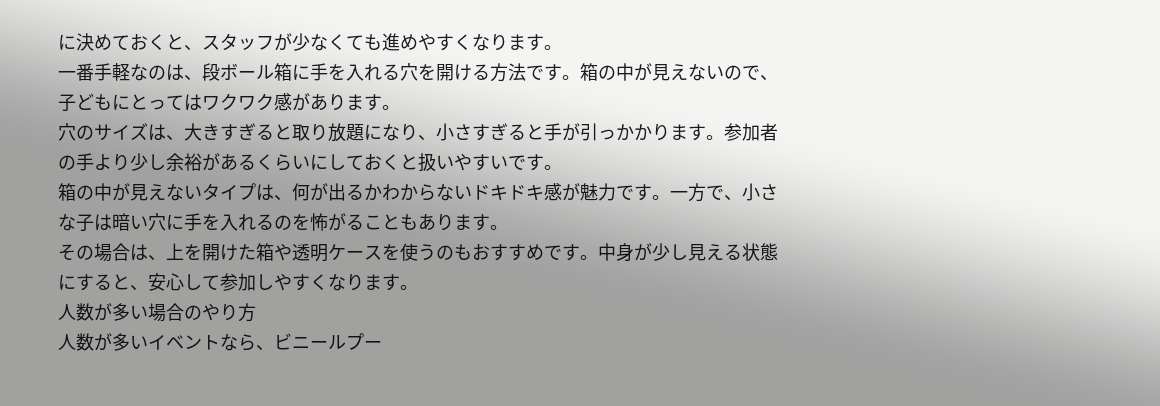に決めておくと、スタッフが少なくても進めやすくなります。
一番手軽なのは、段ボール箱に手を入れる穴を開ける方法です。箱の中が見えないので、子どもにとってはワクワク感があります。
穴のサイズは、大きすぎると取り放題になり、小さすぎると手が引っかかります。参加者の手より少し余裕があるくらいにしておくと扱いやすいです。
箱の中が見えないタイプは、何が出るかわからないドキドキ感が魅力です。一方で、小さな子は暗い穴に手を入れるのを怖がることもあります。
その場合は、上を開けた箱や透明ケースを使うのもおすすめです。中身が少し見える状態にすると、安心して参加しやすくなります。
人数が多い場合のやり方
人数が多いイベントなら、ビニールプー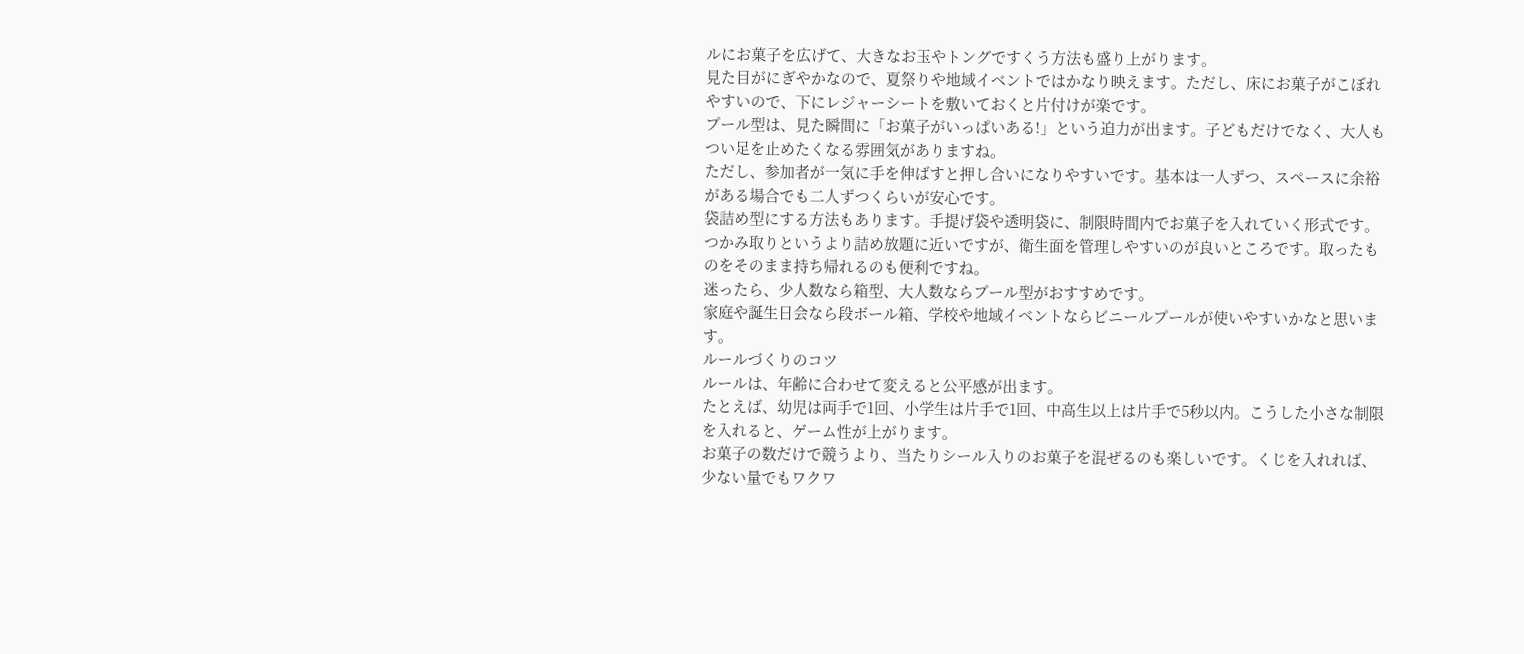ルにお菓子を広げて、大きなお玉やトングですくう方法も盛り上がります。
見た目がにぎやかなので、夏祭りや地域イベントではかなり映えます。ただし、床にお菓子がこぼれやすいので、下にレジャーシートを敷いておくと片付けが楽です。
プール型は、見た瞬間に「お菓子がいっぱいある!」という迫力が出ます。子どもだけでなく、大人もつい足を止めたくなる雰囲気がありますね。
ただし、参加者が一気に手を伸ばすと押し合いになりやすいです。基本は一人ずつ、スペースに余裕がある場合でも二人ずつくらいが安心です。
袋詰め型にする方法もあります。手提げ袋や透明袋に、制限時間内でお菓子を入れていく形式です。
つかみ取りというより詰め放題に近いですが、衛生面を管理しやすいのが良いところです。取ったものをそのまま持ち帰れるのも便利ですね。
迷ったら、少人数なら箱型、大人数ならプール型がおすすめです。
家庭や誕生日会なら段ボール箱、学校や地域イベントならビニールプールが使いやすいかなと思います。
ルールづくりのコツ
ルールは、年齢に合わせて変えると公平感が出ます。
たとえば、幼児は両手で1回、小学生は片手で1回、中高生以上は片手で5秒以内。こうした小さな制限を入れると、ゲーム性が上がります。
お菓子の数だけで競うより、当たりシール入りのお菓子を混ぜるのも楽しいです。くじを入れれば、少ない量でもワクワ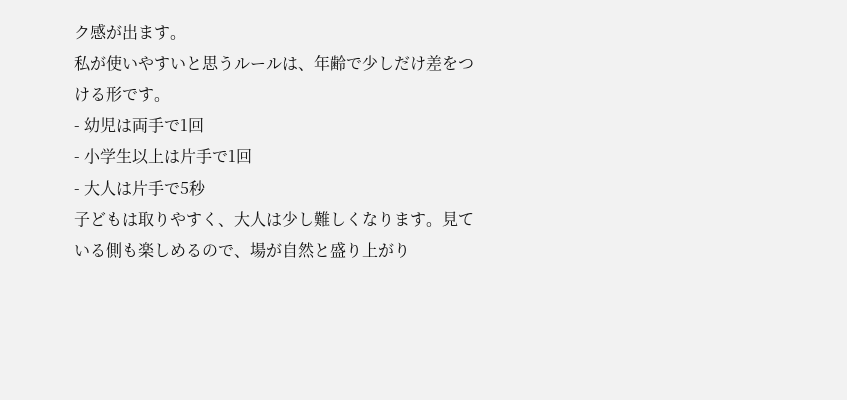ク感が出ます。
私が使いやすいと思うルールは、年齢で少しだけ差をつける形です。
- 幼児は両手で1回
- 小学生以上は片手で1回
- 大人は片手で5秒
子どもは取りやすく、大人は少し難しくなります。見ている側も楽しめるので、場が自然と盛り上がり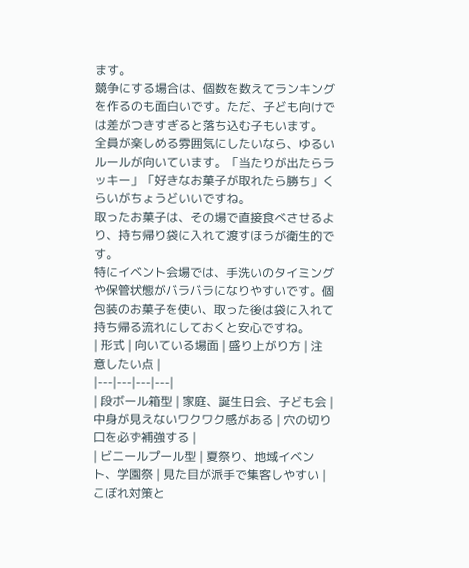ます。
競争にする場合は、個数を数えてランキングを作るのも面白いです。ただ、子ども向けでは差がつきすぎると落ち込む子もいます。
全員が楽しめる雰囲気にしたいなら、ゆるいルールが向いています。「当たりが出たらラッキー」「好きなお菓子が取れたら勝ち」くらいがちょうどいいですね。
取ったお菓子は、その場で直接食べさせるより、持ち帰り袋に入れて渡すほうが衛生的です。
特にイベント会場では、手洗いのタイミングや保管状態がバラバラになりやすいです。個包装のお菓子を使い、取った後は袋に入れて持ち帰る流れにしておくと安心ですね。
| 形式 | 向いている場面 | 盛り上がり方 | 注意したい点 |
|---|---|---|---|
| 段ボール箱型 | 家庭、誕生日会、子ども会 | 中身が見えないワクワク感がある | 穴の切り口を必ず補強する |
| ビニールプール型 | 夏祭り、地域イベント、学園祭 | 見た目が派手で集客しやすい | こぼれ対策と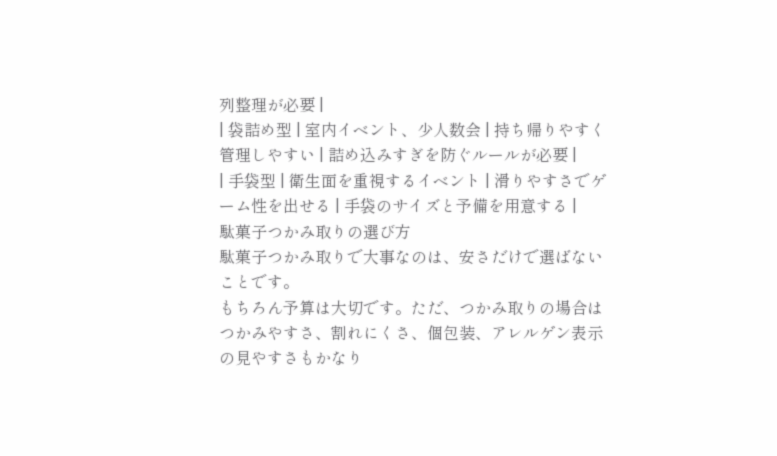列整理が必要 |
| 袋詰め型 | 室内イベント、少人数会 | 持ち帰りやすく管理しやすい | 詰め込みすぎを防ぐルールが必要 |
| 手袋型 | 衛生面を重視するイベント | 滑りやすさでゲーム性を出せる | 手袋のサイズと予備を用意する |
駄菓子つかみ取りの選び方
駄菓子つかみ取りで大事なのは、安さだけで選ばないことです。
もちろん予算は大切です。ただ、つかみ取りの場合はつかみやすさ、割れにくさ、個包装、アレルゲン表示の見やすさもかなり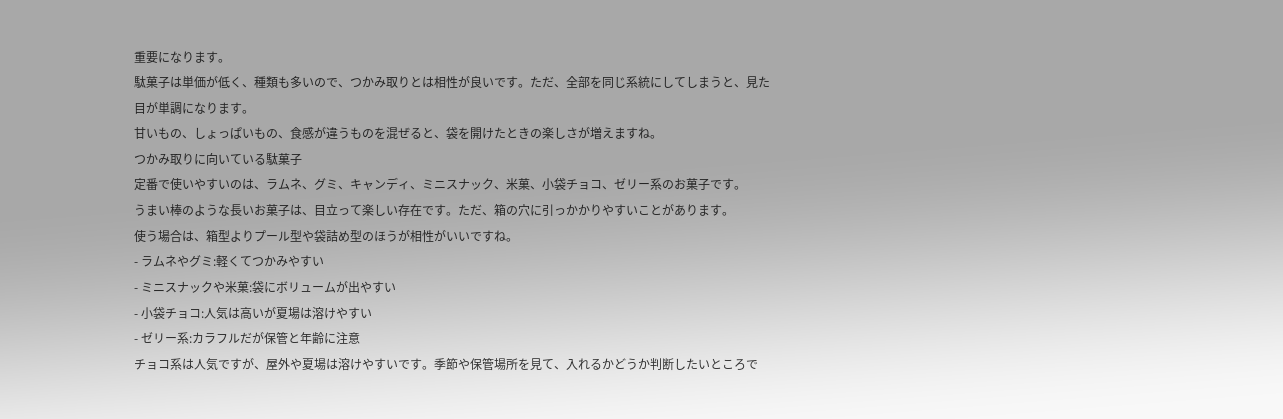重要になります。
駄菓子は単価が低く、種類も多いので、つかみ取りとは相性が良いです。ただ、全部を同じ系統にしてしまうと、見た目が単調になります。
甘いもの、しょっぱいもの、食感が違うものを混ぜると、袋を開けたときの楽しさが増えますね。
つかみ取りに向いている駄菓子
定番で使いやすいのは、ラムネ、グミ、キャンディ、ミニスナック、米菓、小袋チョコ、ゼリー系のお菓子です。
うまい棒のような長いお菓子は、目立って楽しい存在です。ただ、箱の穴に引っかかりやすいことがあります。
使う場合は、箱型よりプール型や袋詰め型のほうが相性がいいですね。
- ラムネやグミ:軽くてつかみやすい
- ミニスナックや米菓:袋にボリュームが出やすい
- 小袋チョコ:人気は高いが夏場は溶けやすい
- ゼリー系:カラフルだが保管と年齢に注意
チョコ系は人気ですが、屋外や夏場は溶けやすいです。季節や保管場所を見て、入れるかどうか判断したいところで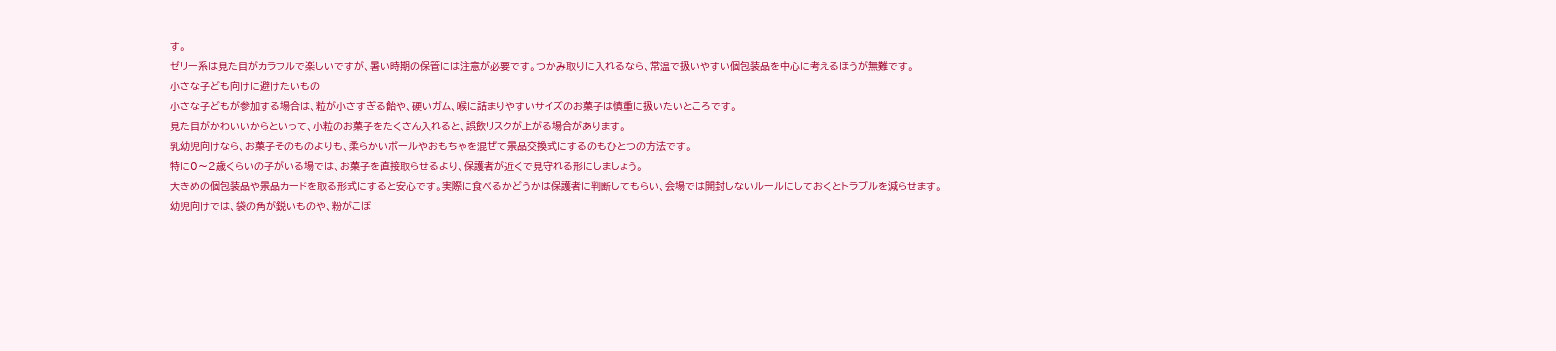す。
ゼリー系は見た目がカラフルで楽しいですが、暑い時期の保管には注意が必要です。つかみ取りに入れるなら、常温で扱いやすい個包装品を中心に考えるほうが無難です。
小さな子ども向けに避けたいもの
小さな子どもが参加する場合は、粒が小さすぎる飴や、硬いガム、喉に詰まりやすいサイズのお菓子は慎重に扱いたいところです。
見た目がかわいいからといって、小粒のお菓子をたくさん入れると、誤飲リスクが上がる場合があります。
乳幼児向けなら、お菓子そのものよりも、柔らかいボールやおもちゃを混ぜて景品交換式にするのもひとつの方法です。
特に0〜2歳くらいの子がいる場では、お菓子を直接取らせるより、保護者が近くで見守れる形にしましょう。
大きめの個包装品や景品カードを取る形式にすると安心です。実際に食べるかどうかは保護者に判断してもらい、会場では開封しないルールにしておくとトラブルを減らせます。
幼児向けでは、袋の角が鋭いものや、粉がこぼ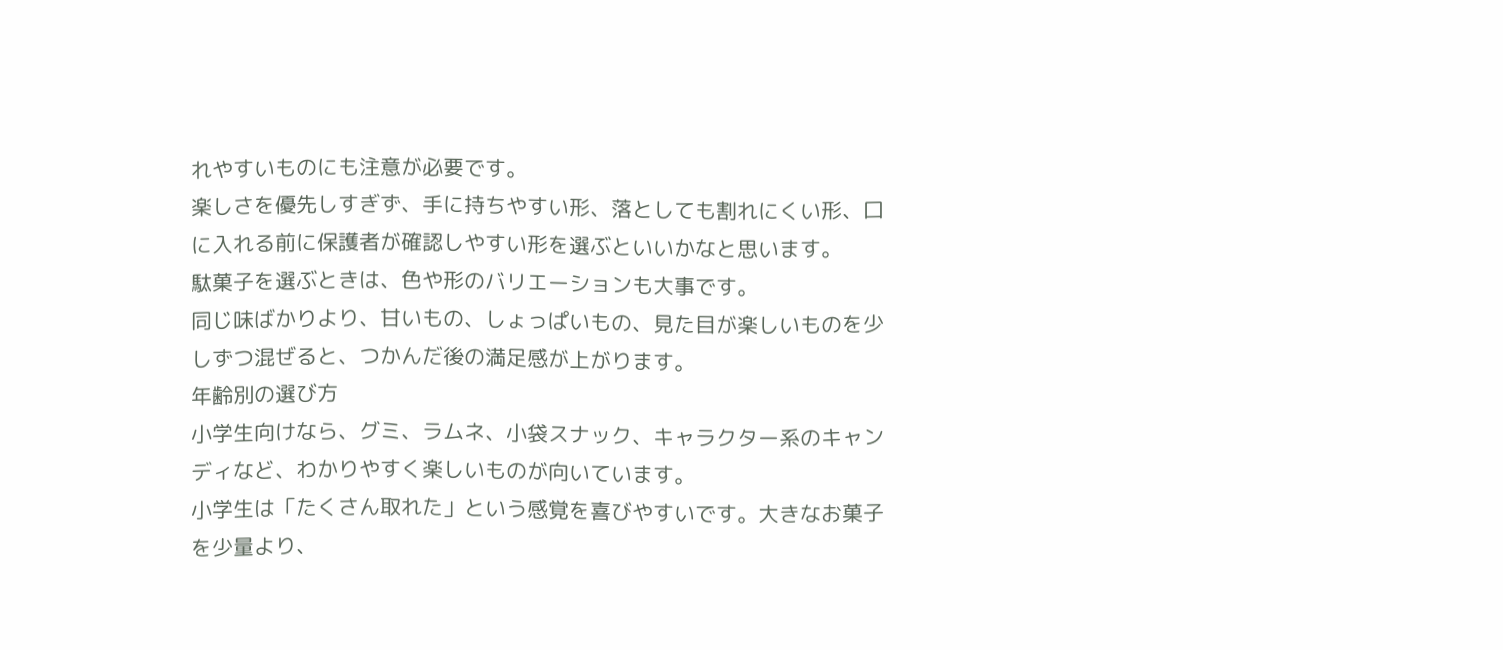れやすいものにも注意が必要です。
楽しさを優先しすぎず、手に持ちやすい形、落としても割れにくい形、口に入れる前に保護者が確認しやすい形を選ぶといいかなと思います。
駄菓子を選ぶときは、色や形のバリエーションも大事です。
同じ味ばかりより、甘いもの、しょっぱいもの、見た目が楽しいものを少しずつ混ぜると、つかんだ後の満足感が上がります。
年齢別の選び方
小学生向けなら、グミ、ラムネ、小袋スナック、キャラクター系のキャンディなど、わかりやすく楽しいものが向いています。
小学生は「たくさん取れた」という感覚を喜びやすいです。大きなお菓子を少量より、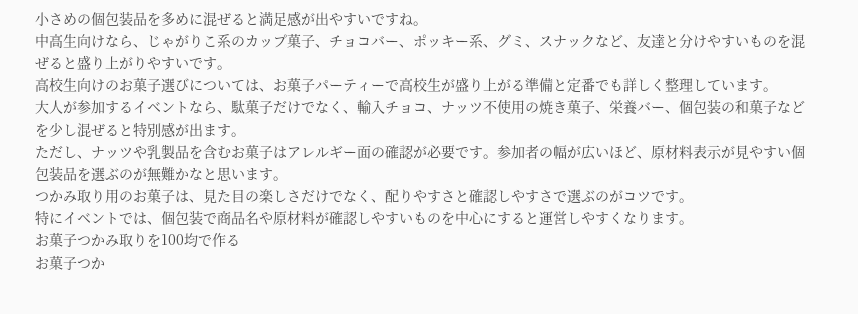小さめの個包装品を多めに混ぜると満足感が出やすいですね。
中高生向けなら、じゃがりこ系のカップ菓子、チョコバー、ポッキー系、グミ、スナックなど、友達と分けやすいものを混ぜると盛り上がりやすいです。
高校生向けのお菓子選びについては、お菓子パーティーで高校生が盛り上がる準備と定番でも詳しく整理しています。
大人が参加するイベントなら、駄菓子だけでなく、輸入チョコ、ナッツ不使用の焼き菓子、栄養バー、個包装の和菓子などを少し混ぜると特別感が出ます。
ただし、ナッツや乳製品を含むお菓子はアレルギー面の確認が必要です。参加者の幅が広いほど、原材料表示が見やすい個包装品を選ぶのが無難かなと思います。
つかみ取り用のお菓子は、見た目の楽しさだけでなく、配りやすさと確認しやすさで選ぶのがコツです。
特にイベントでは、個包装で商品名や原材料が確認しやすいものを中心にすると運営しやすくなります。
お菓子つかみ取りを100均で作る
お菓子つか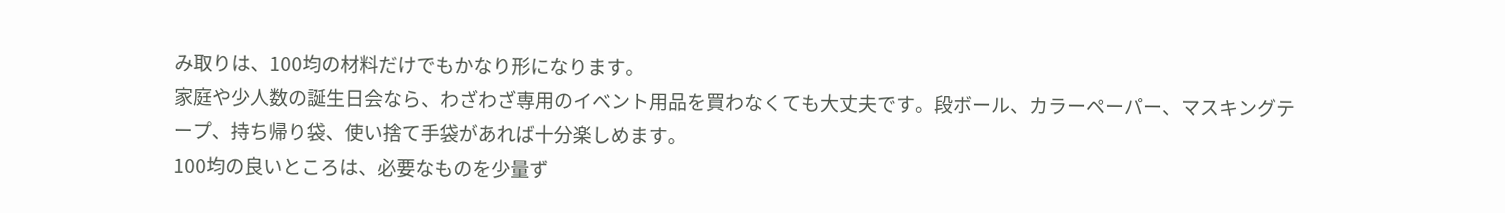み取りは、100均の材料だけでもかなり形になります。
家庭や少人数の誕生日会なら、わざわざ専用のイベント用品を買わなくても大丈夫です。段ボール、カラーペーパー、マスキングテープ、持ち帰り袋、使い捨て手袋があれば十分楽しめます。
100均の良いところは、必要なものを少量ず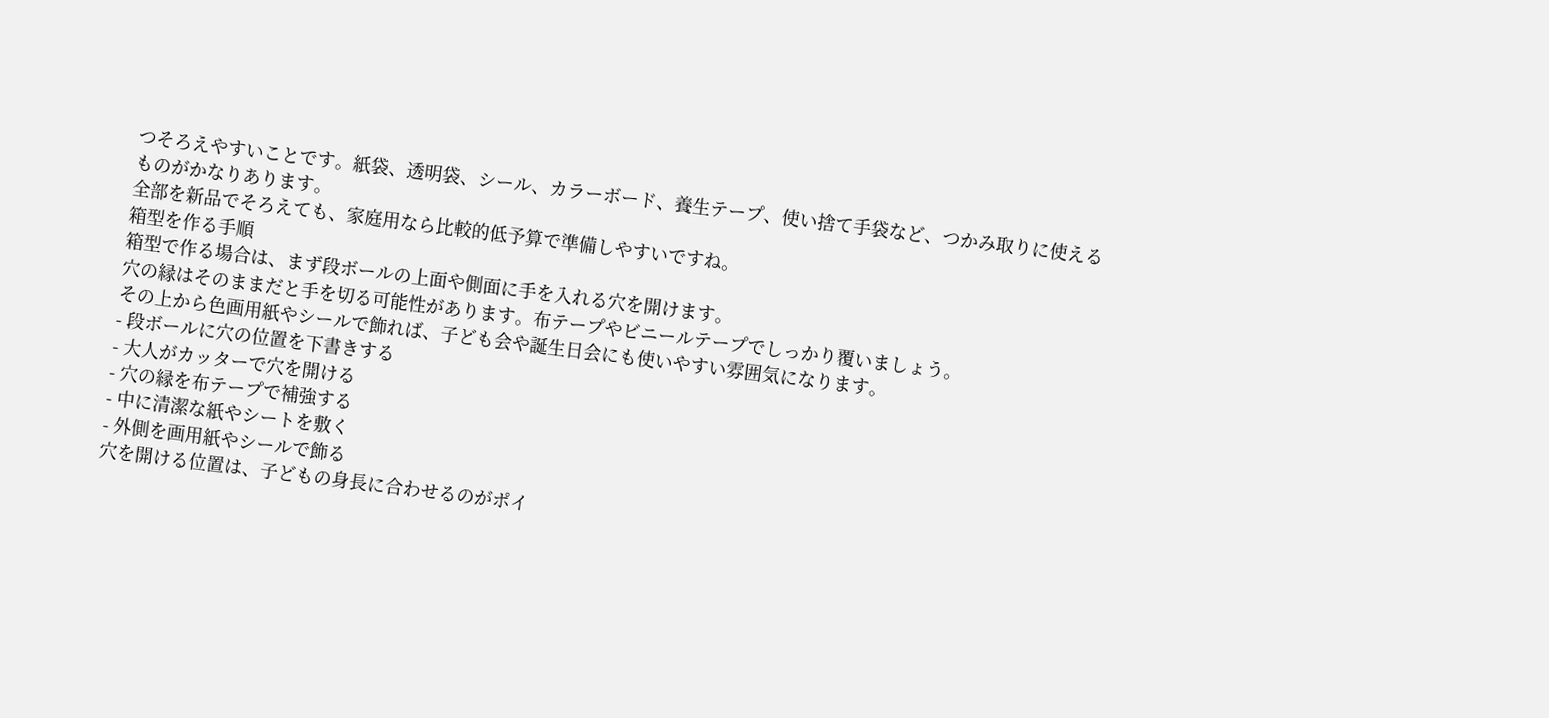つそろえやすいことです。紙袋、透明袋、シール、カラーボード、養生テープ、使い捨て手袋など、つかみ取りに使えるものがかなりあります。
全部を新品でそろえても、家庭用なら比較的低予算で準備しやすいですね。
箱型を作る手順
箱型で作る場合は、まず段ボールの上面や側面に手を入れる穴を開けます。
穴の縁はそのままだと手を切る可能性があります。布テープやビニールテープでしっかり覆いましょう。
その上から色画用紙やシールで飾れば、子ども会や誕生日会にも使いやすい雰囲気になります。
- 段ボールに穴の位置を下書きする
- 大人がカッターで穴を開ける
- 穴の縁を布テープで補強する
- 中に清潔な紙やシートを敷く
- 外側を画用紙やシールで飾る
穴を開ける位置は、子どもの身長に合わせるのがポイ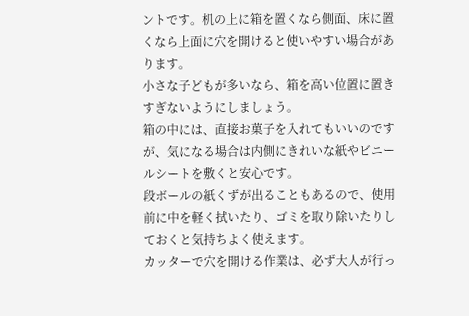ントです。机の上に箱を置くなら側面、床に置くなら上面に穴を開けると使いやすい場合があります。
小さな子どもが多いなら、箱を高い位置に置きすぎないようにしましょう。
箱の中には、直接お菓子を入れてもいいのですが、気になる場合は内側にきれいな紙やビニールシートを敷くと安心です。
段ボールの紙くずが出ることもあるので、使用前に中を軽く拭いたり、ゴミを取り除いたりしておくと気持ちよく使えます。
カッターで穴を開ける作業は、必ず大人が行っ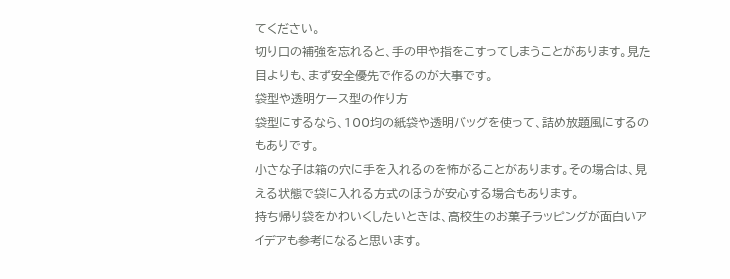てください。
切り口の補強を忘れると、手の甲や指をこすってしまうことがあります。見た目よりも、まず安全優先で作るのが大事です。
袋型や透明ケース型の作り方
袋型にするなら、100均の紙袋や透明バッグを使って、詰め放題風にするのもありです。
小さな子は箱の穴に手を入れるのを怖がることがあります。その場合は、見える状態で袋に入れる方式のほうが安心する場合もあります。
持ち帰り袋をかわいくしたいときは、高校生のお菓子ラッピングが面白いアイデアも参考になると思います。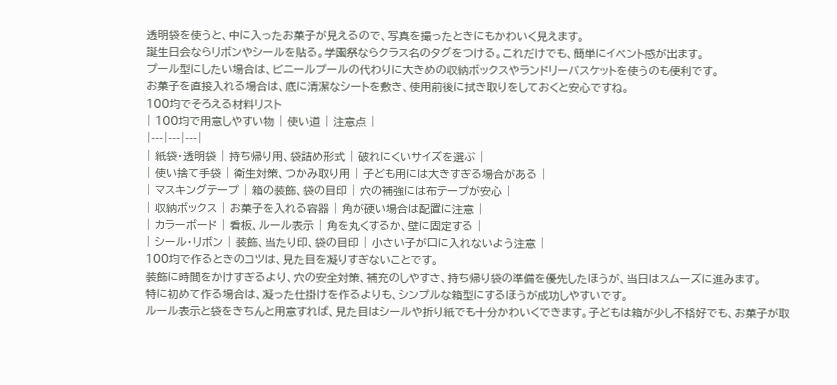透明袋を使うと、中に入ったお菓子が見えるので、写真を撮ったときにもかわいく見えます。
誕生日会ならリボンやシールを貼る。学園祭ならクラス名のタグをつける。これだけでも、簡単にイベント感が出ます。
プール型にしたい場合は、ビニールプールの代わりに大きめの収納ボックスやランドリーバスケットを使うのも便利です。
お菓子を直接入れる場合は、底に清潔なシートを敷き、使用前後に拭き取りをしておくと安心ですね。
100均でそろえる材料リスト
| 100均で用意しやすい物 | 使い道 | 注意点 |
|---|---|---|
| 紙袋・透明袋 | 持ち帰り用、袋詰め形式 | 破れにくいサイズを選ぶ |
| 使い捨て手袋 | 衛生対策、つかみ取り用 | 子ども用には大きすぎる場合がある |
| マスキングテープ | 箱の装飾、袋の目印 | 穴の補強には布テープが安心 |
| 収納ボックス | お菓子を入れる容器 | 角が硬い場合は配置に注意 |
| カラーボード | 看板、ルール表示 | 角を丸くするか、壁に固定する |
| シール・リボン | 装飾、当たり印、袋の目印 | 小さい子が口に入れないよう注意 |
100均で作るときのコツは、見た目を凝りすぎないことです。
装飾に時間をかけすぎるより、穴の安全対策、補充のしやすさ、持ち帰り袋の準備を優先したほうが、当日はスムーズに進みます。
特に初めて作る場合は、凝った仕掛けを作るよりも、シンプルな箱型にするほうが成功しやすいです。
ルール表示と袋をきちんと用意すれば、見た目はシールや折り紙でも十分かわいくできます。子どもは箱が少し不格好でも、お菓子が取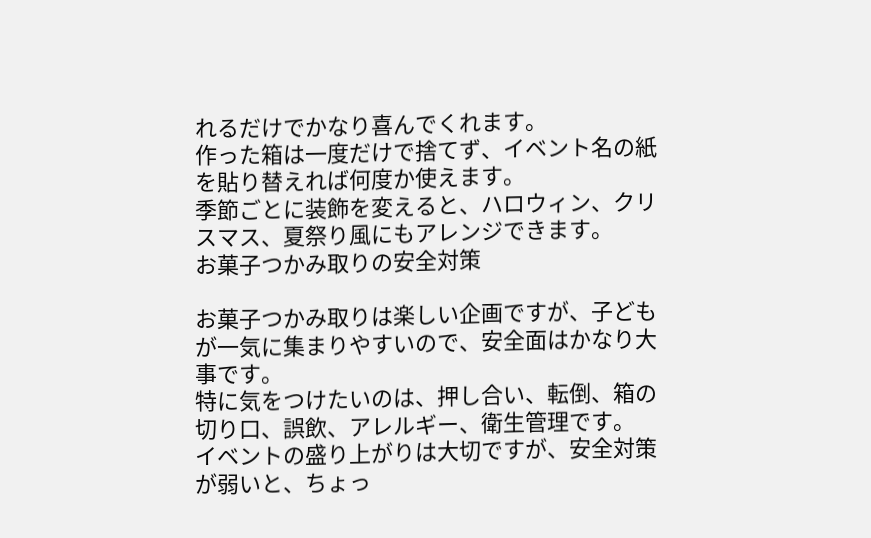れるだけでかなり喜んでくれます。
作った箱は一度だけで捨てず、イベント名の紙を貼り替えれば何度か使えます。
季節ごとに装飾を変えると、ハロウィン、クリスマス、夏祭り風にもアレンジできます。
お菓子つかみ取りの安全対策

お菓子つかみ取りは楽しい企画ですが、子どもが一気に集まりやすいので、安全面はかなり大事です。
特に気をつけたいのは、押し合い、転倒、箱の切り口、誤飲、アレルギー、衛生管理です。
イベントの盛り上がりは大切ですが、安全対策が弱いと、ちょっ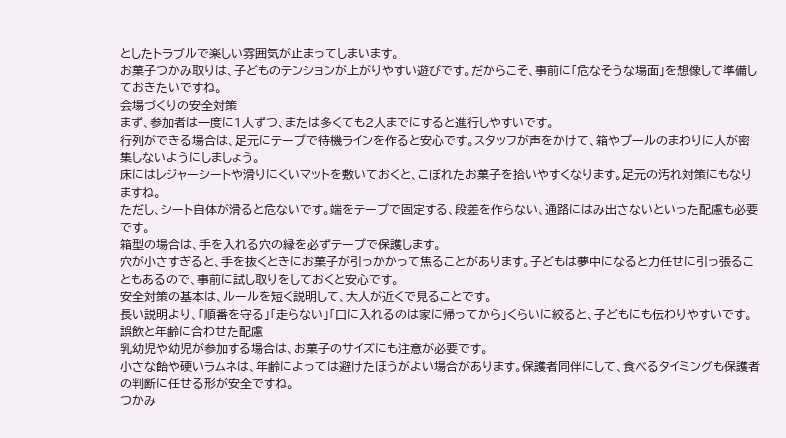としたトラブルで楽しい雰囲気が止まってしまいます。
お菓子つかみ取りは、子どものテンションが上がりやすい遊びです。だからこそ、事前に「危なそうな場面」を想像して準備しておきたいですね。
会場づくりの安全対策
まず、参加者は一度に1人ずつ、または多くても2人までにすると進行しやすいです。
行列ができる場合は、足元にテープで待機ラインを作ると安心です。スタッフが声をかけて、箱やプールのまわりに人が密集しないようにしましょう。
床にはレジャーシートや滑りにくいマットを敷いておくと、こぼれたお菓子を拾いやすくなります。足元の汚れ対策にもなりますね。
ただし、シート自体が滑ると危ないです。端をテープで固定する、段差を作らない、通路にはみ出さないといった配慮も必要です。
箱型の場合は、手を入れる穴の縁を必ずテープで保護します。
穴が小さすぎると、手を抜くときにお菓子が引っかかって焦ることがあります。子どもは夢中になると力任せに引っ張ることもあるので、事前に試し取りをしておくと安心です。
安全対策の基本は、ルールを短く説明して、大人が近くで見ることです。
長い説明より、「順番を守る」「走らない」「口に入れるのは家に帰ってから」くらいに絞ると、子どもにも伝わりやすいです。
誤飲と年齢に合わせた配慮
乳幼児や幼児が参加する場合は、お菓子のサイズにも注意が必要です。
小さな飴や硬いラムネは、年齢によっては避けたほうがよい場合があります。保護者同伴にして、食べるタイミングも保護者の判断に任せる形が安全ですね。
つかみ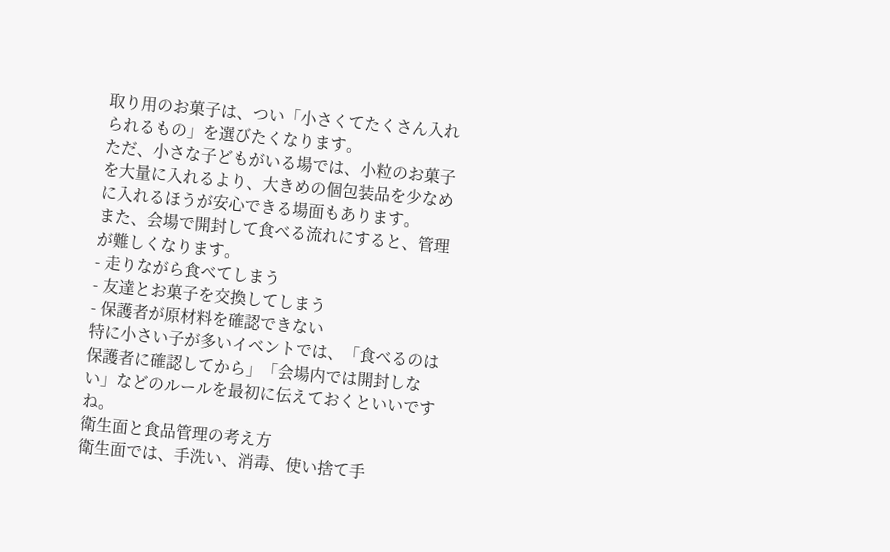取り用のお菓子は、つい「小さくてたくさん入れられるもの」を選びたくなります。
ただ、小さな子どもがいる場では、小粒のお菓子を大量に入れるより、大きめの個包装品を少なめに入れるほうが安心できる場面もあります。
また、会場で開封して食べる流れにすると、管理が難しくなります。
- 走りながら食べてしまう
- 友達とお菓子を交換してしまう
- 保護者が原材料を確認できない
特に小さい子が多いイベントでは、「食べるのは保護者に確認してから」「会場内では開封しない」などのルールを最初に伝えておくといいですね。
衛生面と食品管理の考え方
衛生面では、手洗い、消毒、使い捨て手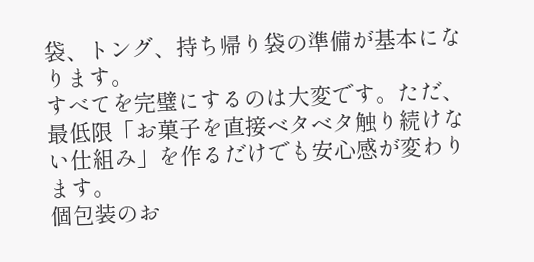袋、トング、持ち帰り袋の準備が基本になります。
すべてを完璧にするのは大変です。ただ、最低限「お菓子を直接ベタベタ触り続けない仕組み」を作るだけでも安心感が変わります。
個包装のお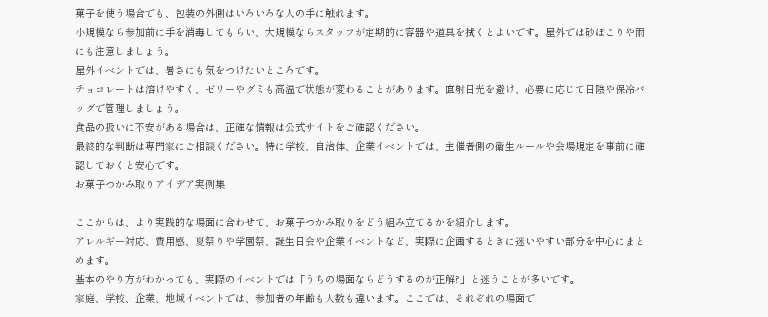菓子を使う場合でも、包装の外側はいろいろな人の手に触れます。
小規模なら参加前に手を消毒してもらい、大規模ならスタッフが定期的に容器や道具を拭くとよいです。屋外では砂ぼこりや雨にも注意しましょう。
屋外イベントでは、暑さにも気をつけたいところです。
チョコレートは溶けやすく、ゼリーやグミも高温で状態が変わることがあります。直射日光を避け、必要に応じて日陰や保冷バッグで管理しましょう。
食品の扱いに不安がある場合は、正確な情報は公式サイトをご確認ください。
最終的な判断は専門家にご相談ください。特に学校、自治体、企業イベントでは、主催者側の衛生ルールや会場規定を事前に確認しておくと安心です。
お菓子つかみ取りアイデア実例集

ここからは、より実践的な場面に合わせて、お菓子つかみ取りをどう組み立てるかを紹介します。
アレルギー対応、費用感、夏祭りや学園祭、誕生日会や企業イベントなど、実際に企画するときに迷いやすい部分を中心にまとめます。
基本のやり方がわかっても、実際のイベントでは「うちの場面ならどうするのが正解?」と迷うことが多いです。
家庭、学校、企業、地域イベントでは、参加者の年齢も人数も違います。ここでは、それぞれの場面で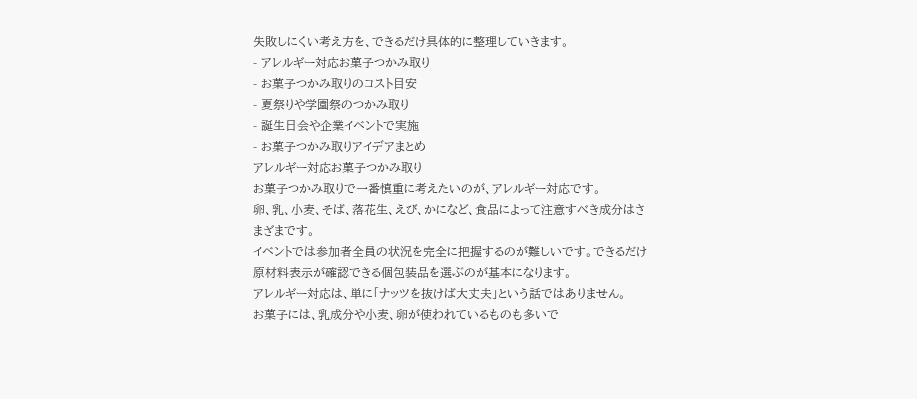失敗しにくい考え方を、できるだけ具体的に整理していきます。
- アレルギー対応お菓子つかみ取り
- お菓子つかみ取りのコスト目安
- 夏祭りや学園祭のつかみ取り
- 誕生日会や企業イベントで実施
- お菓子つかみ取りアイデアまとめ
アレルギー対応お菓子つかみ取り
お菓子つかみ取りで一番慎重に考えたいのが、アレルギー対応です。
卵、乳、小麦、そば、落花生、えび、かになど、食品によって注意すべき成分はさまざまです。
イベントでは参加者全員の状況を完全に把握するのが難しいです。できるだけ原材料表示が確認できる個包装品を選ぶのが基本になります。
アレルギー対応は、単に「ナッツを抜けば大丈夫」という話ではありません。
お菓子には、乳成分や小麦、卵が使われているものも多いで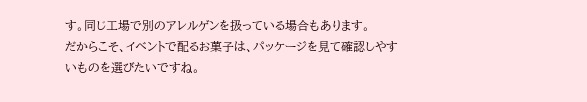す。同じ工場で別のアレルゲンを扱っている場合もあります。
だからこそ、イベントで配るお菓子は、パッケージを見て確認しやすいものを選びたいですね。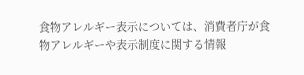食物アレルギー表示については、消費者庁が食物アレルギーや表示制度に関する情報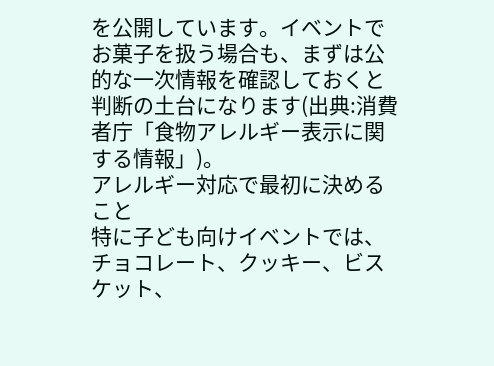を公開しています。イベントでお菓子を扱う場合も、まずは公的な一次情報を確認しておくと判断の土台になります(出典:消費者庁「食物アレルギー表示に関する情報」)。
アレルギー対応で最初に決めること
特に子ども向けイベントでは、チョコレート、クッキー、ビスケット、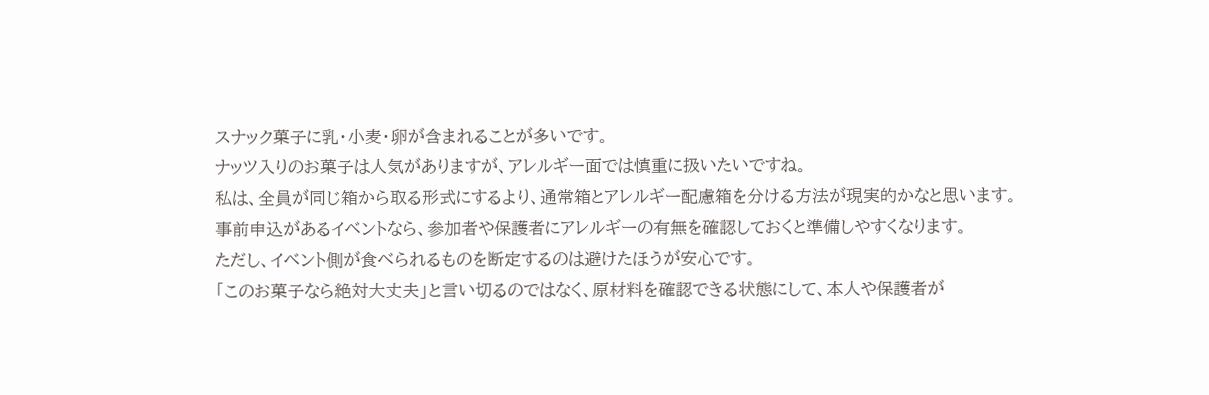スナック菓子に乳・小麦・卵が含まれることが多いです。
ナッツ入りのお菓子は人気がありますが、アレルギー面では慎重に扱いたいですね。
私は、全員が同じ箱から取る形式にするより、通常箱とアレルギー配慮箱を分ける方法が現実的かなと思います。
事前申込があるイベントなら、参加者や保護者にアレルギーの有無を確認しておくと準備しやすくなります。
ただし、イベント側が食べられるものを断定するのは避けたほうが安心です。
「このお菓子なら絶対大丈夫」と言い切るのではなく、原材料を確認できる状態にして、本人や保護者が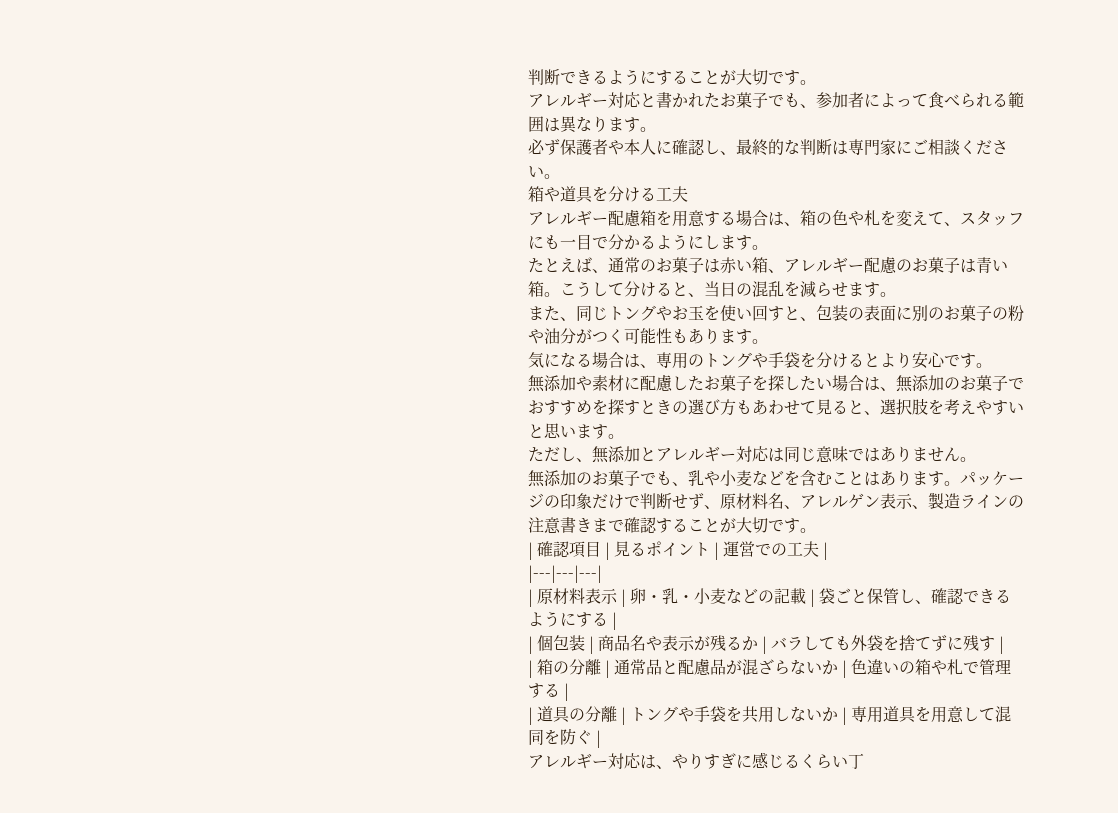判断できるようにすることが大切です。
アレルギー対応と書かれたお菓子でも、参加者によって食べられる範囲は異なります。
必ず保護者や本人に確認し、最終的な判断は専門家にご相談ください。
箱や道具を分ける工夫
アレルギー配慮箱を用意する場合は、箱の色や札を変えて、スタッフにも一目で分かるようにします。
たとえば、通常のお菓子は赤い箱、アレルギー配慮のお菓子は青い箱。こうして分けると、当日の混乱を減らせます。
また、同じトングやお玉を使い回すと、包装の表面に別のお菓子の粉や油分がつく可能性もあります。
気になる場合は、専用のトングや手袋を分けるとより安心です。
無添加や素材に配慮したお菓子を探したい場合は、無添加のお菓子でおすすめを探すときの選び方もあわせて見ると、選択肢を考えやすいと思います。
ただし、無添加とアレルギー対応は同じ意味ではありません。
無添加のお菓子でも、乳や小麦などを含むことはあります。パッケージの印象だけで判断せず、原材料名、アレルゲン表示、製造ラインの注意書きまで確認することが大切です。
| 確認項目 | 見るポイント | 運営での工夫 |
|---|---|---|
| 原材料表示 | 卵・乳・小麦などの記載 | 袋ごと保管し、確認できるようにする |
| 個包装 | 商品名や表示が残るか | バラしても外袋を捨てずに残す |
| 箱の分離 | 通常品と配慮品が混ざらないか | 色違いの箱や札で管理する |
| 道具の分離 | トングや手袋を共用しないか | 専用道具を用意して混同を防ぐ |
アレルギー対応は、やりすぎに感じるくらい丁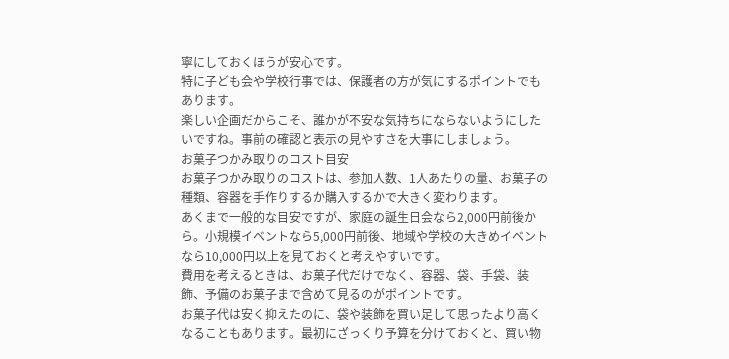寧にしておくほうが安心です。
特に子ども会や学校行事では、保護者の方が気にするポイントでもあります。
楽しい企画だからこそ、誰かが不安な気持ちにならないようにしたいですね。事前の確認と表示の見やすさを大事にしましょう。
お菓子つかみ取りのコスト目安
お菓子つかみ取りのコストは、参加人数、1人あたりの量、お菓子の種類、容器を手作りするか購入するかで大きく変わります。
あくまで一般的な目安ですが、家庭の誕生日会なら2,000円前後から。小規模イベントなら5,000円前後、地域や学校の大きめイベントなら10,000円以上を見ておくと考えやすいです。
費用を考えるときは、お菓子代だけでなく、容器、袋、手袋、装飾、予備のお菓子まで含めて見るのがポイントです。
お菓子代は安く抑えたのに、袋や装飾を買い足して思ったより高くなることもあります。最初にざっくり予算を分けておくと、買い物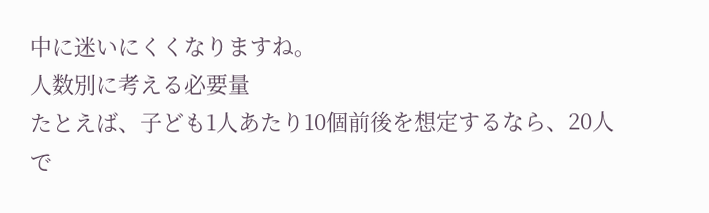中に迷いにくくなりますね。
人数別に考える必要量
たとえば、子ども1人あたり10個前後を想定するなら、20人で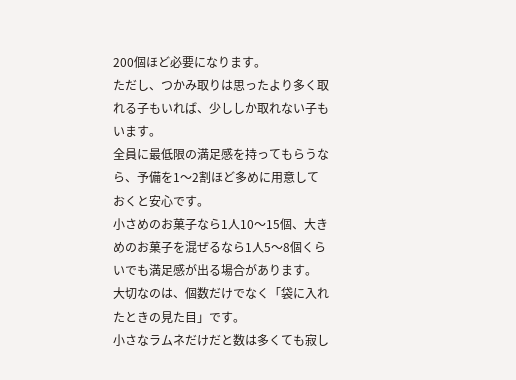200個ほど必要になります。
ただし、つかみ取りは思ったより多く取れる子もいれば、少ししか取れない子もいます。
全員に最低限の満足感を持ってもらうなら、予備を1〜2割ほど多めに用意しておくと安心です。
小さめのお菓子なら1人10〜15個、大きめのお菓子を混ぜるなら1人5〜8個くらいでも満足感が出る場合があります。
大切なのは、個数だけでなく「袋に入れたときの見た目」です。
小さなラムネだけだと数は多くても寂し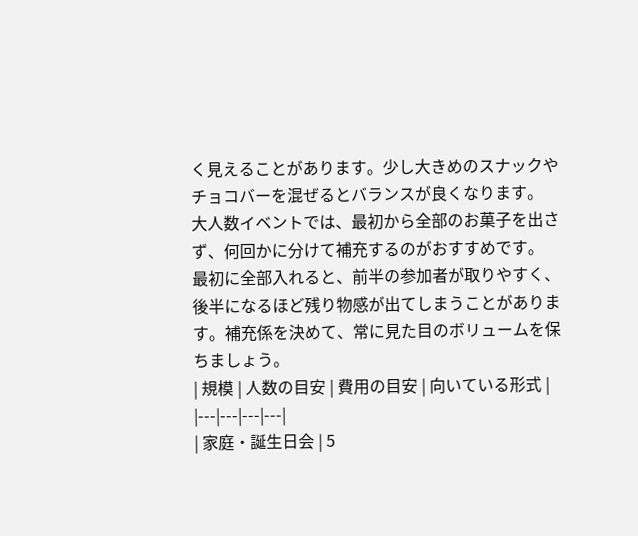く見えることがあります。少し大きめのスナックやチョコバーを混ぜるとバランスが良くなります。
大人数イベントでは、最初から全部のお菓子を出さず、何回かに分けて補充するのがおすすめです。
最初に全部入れると、前半の参加者が取りやすく、後半になるほど残り物感が出てしまうことがあります。補充係を決めて、常に見た目のボリュームを保ちましょう。
| 規模 | 人数の目安 | 費用の目安 | 向いている形式 |
|---|---|---|---|
| 家庭・誕生日会 | 5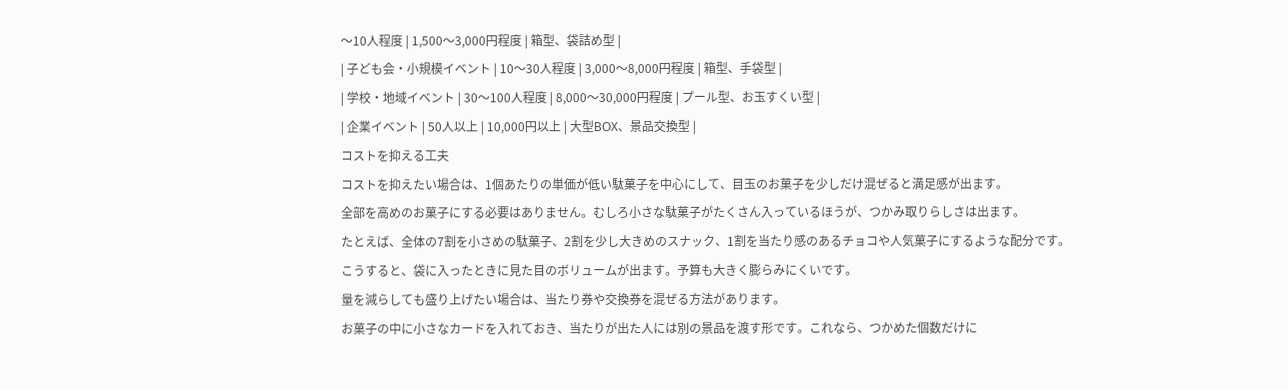〜10人程度 | 1,500〜3,000円程度 | 箱型、袋詰め型 |
| 子ども会・小規模イベント | 10〜30人程度 | 3,000〜8,000円程度 | 箱型、手袋型 |
| 学校・地域イベント | 30〜100人程度 | 8,000〜30,000円程度 | プール型、お玉すくい型 |
| 企業イベント | 50人以上 | 10,000円以上 | 大型BOX、景品交換型 |
コストを抑える工夫
コストを抑えたい場合は、1個あたりの単価が低い駄菓子を中心にして、目玉のお菓子を少しだけ混ぜると満足感が出ます。
全部を高めのお菓子にする必要はありません。むしろ小さな駄菓子がたくさん入っているほうが、つかみ取りらしさは出ます。
たとえば、全体の7割を小さめの駄菓子、2割を少し大きめのスナック、1割を当たり感のあるチョコや人気菓子にするような配分です。
こうすると、袋に入ったときに見た目のボリュームが出ます。予算も大きく膨らみにくいです。
量を減らしても盛り上げたい場合は、当たり券や交換券を混ぜる方法があります。
お菓子の中に小さなカードを入れておき、当たりが出た人には別の景品を渡す形です。これなら、つかめた個数だけに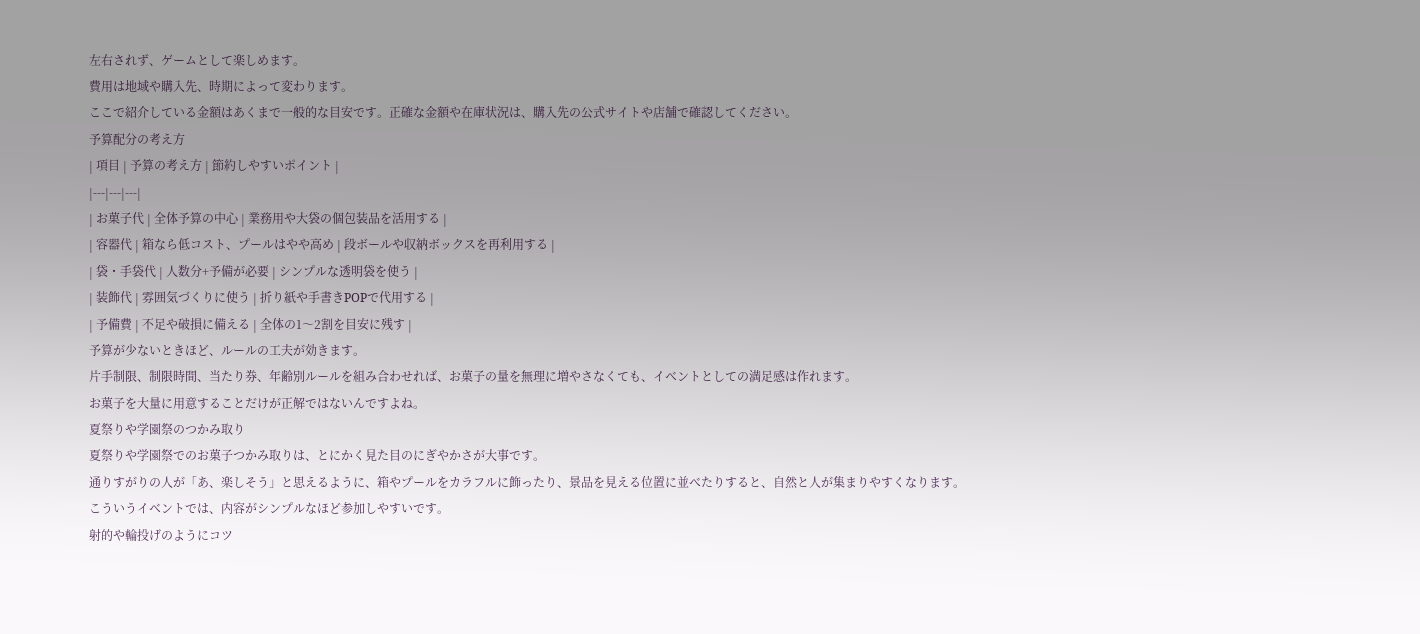左右されず、ゲームとして楽しめます。
費用は地域や購入先、時期によって変わります。
ここで紹介している金額はあくまで一般的な目安です。正確な金額や在庫状況は、購入先の公式サイトや店舗で確認してください。
予算配分の考え方
| 項目 | 予算の考え方 | 節約しやすいポイント |
|---|---|---|
| お菓子代 | 全体予算の中心 | 業務用や大袋の個包装品を活用する |
| 容器代 | 箱なら低コスト、プールはやや高め | 段ボールや収納ボックスを再利用する |
| 袋・手袋代 | 人数分+予備が必要 | シンプルな透明袋を使う |
| 装飾代 | 雰囲気づくりに使う | 折り紙や手書きPOPで代用する |
| 予備費 | 不足や破損に備える | 全体の1〜2割を目安に残す |
予算が少ないときほど、ルールの工夫が効きます。
片手制限、制限時間、当たり券、年齢別ルールを組み合わせれば、お菓子の量を無理に増やさなくても、イベントとしての満足感は作れます。
お菓子を大量に用意することだけが正解ではないんですよね。
夏祭りや学園祭のつかみ取り
夏祭りや学園祭でのお菓子つかみ取りは、とにかく見た目のにぎやかさが大事です。
通りすがりの人が「あ、楽しそう」と思えるように、箱やプールをカラフルに飾ったり、景品を見える位置に並べたりすると、自然と人が集まりやすくなります。
こういうイベントでは、内容がシンプルなほど参加しやすいです。
射的や輪投げのようにコツ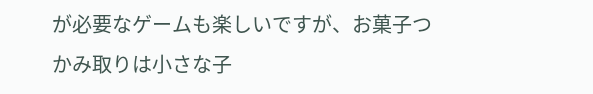が必要なゲームも楽しいですが、お菓子つかみ取りは小さな子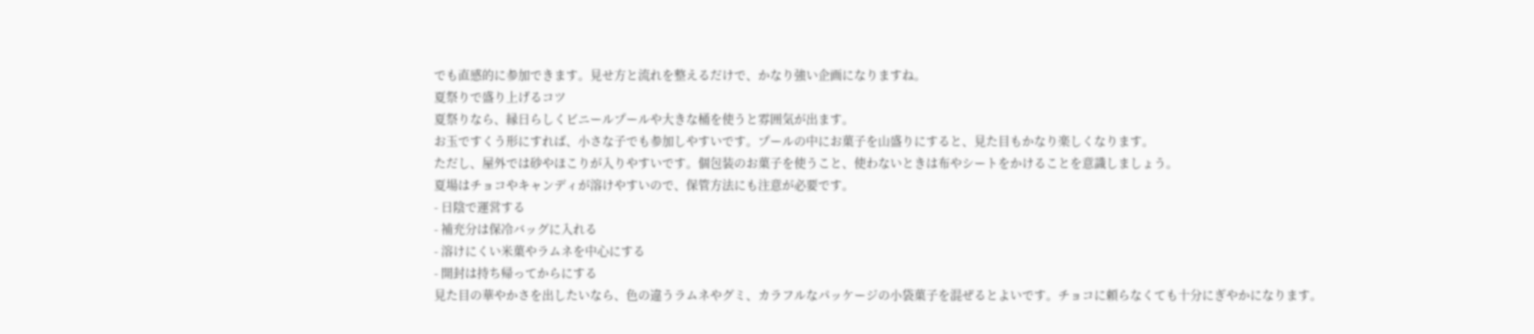でも直感的に参加できます。見せ方と流れを整えるだけで、かなり強い企画になりますね。
夏祭りで盛り上げるコツ
夏祭りなら、縁日らしくビニールプールや大きな桶を使うと雰囲気が出ます。
お玉ですくう形にすれば、小さな子でも参加しやすいです。プールの中にお菓子を山盛りにすると、見た目もかなり楽しくなります。
ただし、屋外では砂やほこりが入りやすいです。個包装のお菓子を使うこと、使わないときは布やシートをかけることを意識しましょう。
夏場はチョコやキャンディが溶けやすいので、保管方法にも注意が必要です。
- 日陰で運営する
- 補充分は保冷バッグに入れる
- 溶けにくい米菓やラムネを中心にする
- 開封は持ち帰ってからにする
見た目の華やかさを出したいなら、色の違うラムネやグミ、カラフルなパッケージの小袋菓子を混ぜるとよいです。チョコに頼らなくても十分にぎやかになります。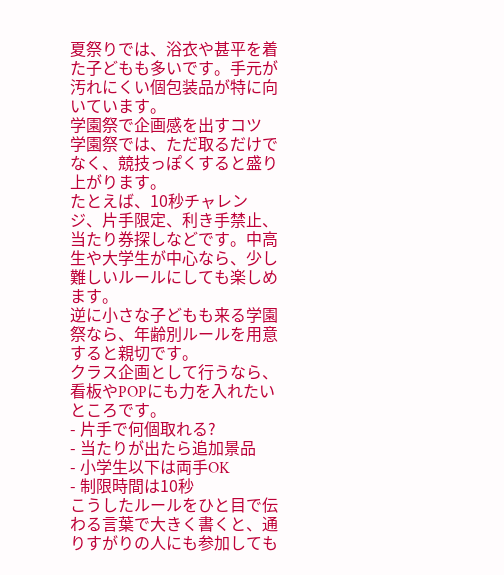夏祭りでは、浴衣や甚平を着た子どもも多いです。手元が汚れにくい個包装品が特に向いています。
学園祭で企画感を出すコツ
学園祭では、ただ取るだけでなく、競技っぽくすると盛り上がります。
たとえば、10秒チャレンジ、片手限定、利き手禁止、当たり券探しなどです。中高生や大学生が中心なら、少し難しいルールにしても楽しめます。
逆に小さな子どもも来る学園祭なら、年齢別ルールを用意すると親切です。
クラス企画として行うなら、看板やPOPにも力を入れたいところです。
- 片手で何個取れる?
- 当たりが出たら追加景品
- 小学生以下は両手OK
- 制限時間は10秒
こうしたルールをひと目で伝わる言葉で大きく書くと、通りすがりの人にも参加しても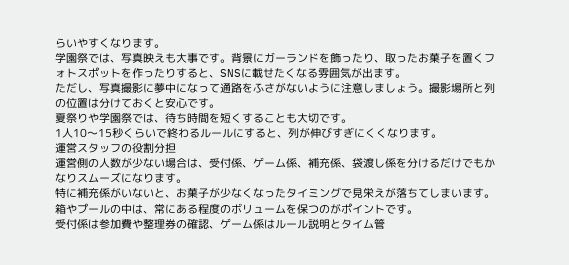らいやすくなります。
学園祭では、写真映えも大事です。背景にガーランドを飾ったり、取ったお菓子を置くフォトスポットを作ったりすると、SNSに載せたくなる雰囲気が出ます。
ただし、写真撮影に夢中になって通路をふさがないように注意しましょう。撮影場所と列の位置は分けておくと安心です。
夏祭りや学園祭では、待ち時間を短くすることも大切です。
1人10〜15秒くらいで終わるルールにすると、列が伸びすぎにくくなります。
運営スタッフの役割分担
運営側の人数が少ない場合は、受付係、ゲーム係、補充係、袋渡し係を分けるだけでもかなりスムーズになります。
特に補充係がいないと、お菓子が少なくなったタイミングで見栄えが落ちてしまいます。箱やプールの中は、常にある程度のボリュームを保つのがポイントです。
受付係は参加費や整理券の確認、ゲーム係はルール説明とタイム管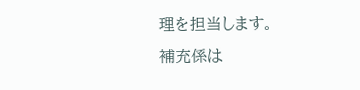理を担当します。
補充係は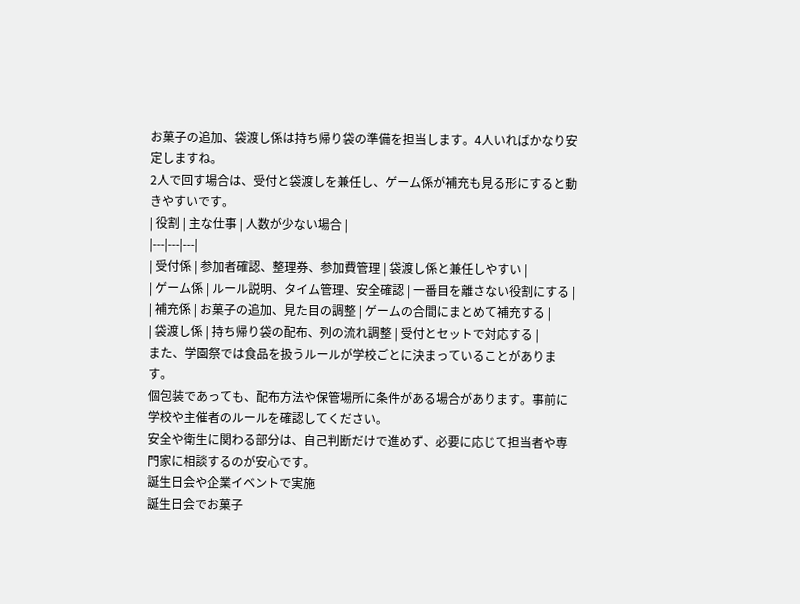お菓子の追加、袋渡し係は持ち帰り袋の準備を担当します。4人いればかなり安定しますね。
2人で回す場合は、受付と袋渡しを兼任し、ゲーム係が補充も見る形にすると動きやすいです。
| 役割 | 主な仕事 | 人数が少ない場合 |
|---|---|---|
| 受付係 | 参加者確認、整理券、参加費管理 | 袋渡し係と兼任しやすい |
| ゲーム係 | ルール説明、タイム管理、安全確認 | 一番目を離さない役割にする |
| 補充係 | お菓子の追加、見た目の調整 | ゲームの合間にまとめて補充する |
| 袋渡し係 | 持ち帰り袋の配布、列の流れ調整 | 受付とセットで対応する |
また、学園祭では食品を扱うルールが学校ごとに決まっていることがあります。
個包装であっても、配布方法や保管場所に条件がある場合があります。事前に学校や主催者のルールを確認してください。
安全や衛生に関わる部分は、自己判断だけで進めず、必要に応じて担当者や専門家に相談するのが安心です。
誕生日会や企業イベントで実施
誕生日会でお菓子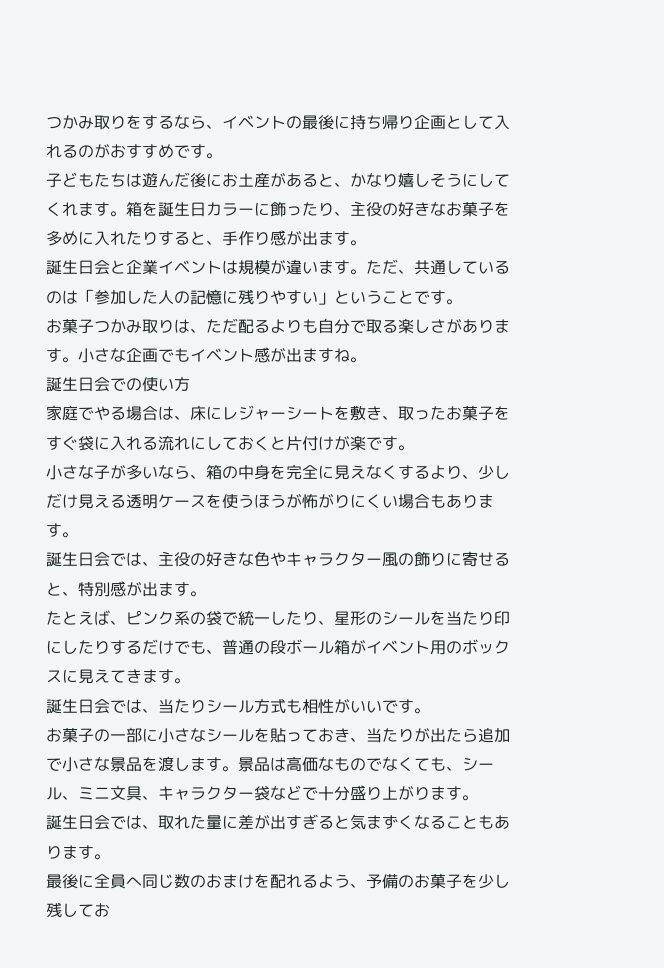つかみ取りをするなら、イベントの最後に持ち帰り企画として入れるのがおすすめです。
子どもたちは遊んだ後にお土産があると、かなり嬉しそうにしてくれます。箱を誕生日カラーに飾ったり、主役の好きなお菓子を多めに入れたりすると、手作り感が出ます。
誕生日会と企業イベントは規模が違います。ただ、共通しているのは「参加した人の記憶に残りやすい」ということです。
お菓子つかみ取りは、ただ配るよりも自分で取る楽しさがあります。小さな企画でもイベント感が出ますね。
誕生日会での使い方
家庭でやる場合は、床にレジャーシートを敷き、取ったお菓子をすぐ袋に入れる流れにしておくと片付けが楽です。
小さな子が多いなら、箱の中身を完全に見えなくするより、少しだけ見える透明ケースを使うほうが怖がりにくい場合もあります。
誕生日会では、主役の好きな色やキャラクター風の飾りに寄せると、特別感が出ます。
たとえば、ピンク系の袋で統一したり、星形のシールを当たり印にしたりするだけでも、普通の段ボール箱がイベント用のボックスに見えてきます。
誕生日会では、当たりシール方式も相性がいいです。
お菓子の一部に小さなシールを貼っておき、当たりが出たら追加で小さな景品を渡します。景品は高価なものでなくても、シール、ミニ文具、キャラクター袋などで十分盛り上がります。
誕生日会では、取れた量に差が出すぎると気まずくなることもあります。
最後に全員へ同じ数のおまけを配れるよう、予備のお菓子を少し残してお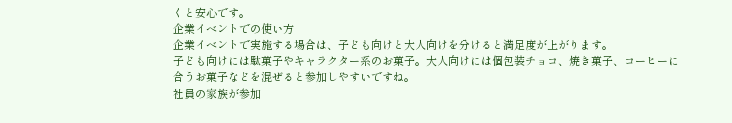くと安心です。
企業イベントでの使い方
企業イベントで実施する場合は、子ども向けと大人向けを分けると満足度が上がります。
子ども向けには駄菓子やキャラクター系のお菓子。大人向けには個包装チョコ、焼き菓子、コーヒーに合うお菓子などを混ぜると参加しやすいですね。
社員の家族が参加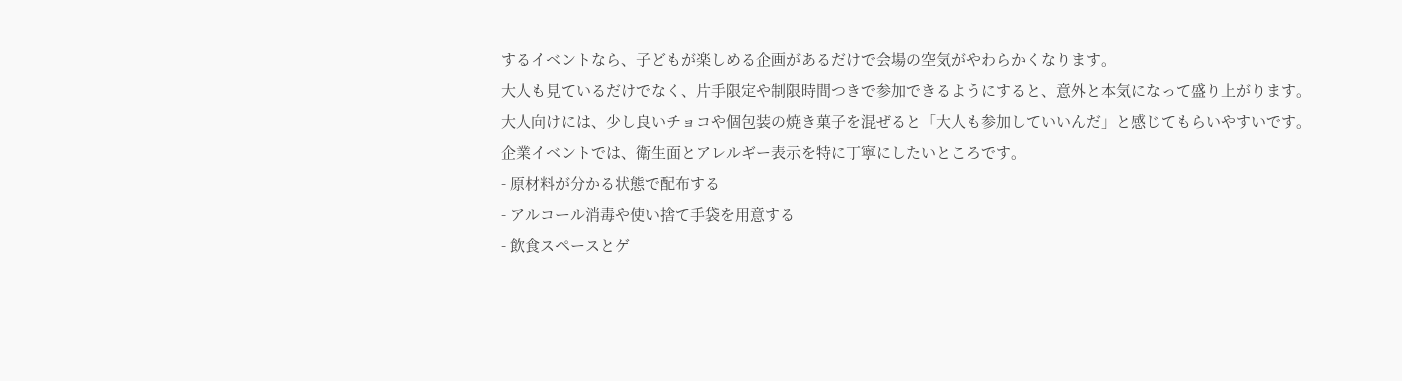するイベントなら、子どもが楽しめる企画があるだけで会場の空気がやわらかくなります。
大人も見ているだけでなく、片手限定や制限時間つきで参加できるようにすると、意外と本気になって盛り上がります。
大人向けには、少し良いチョコや個包装の焼き菓子を混ぜると「大人も参加していいんだ」と感じてもらいやすいです。
企業イベントでは、衛生面とアレルギー表示を特に丁寧にしたいところです。
- 原材料が分かる状態で配布する
- アルコール消毒や使い捨て手袋を用意する
- 飲食スペースとゲ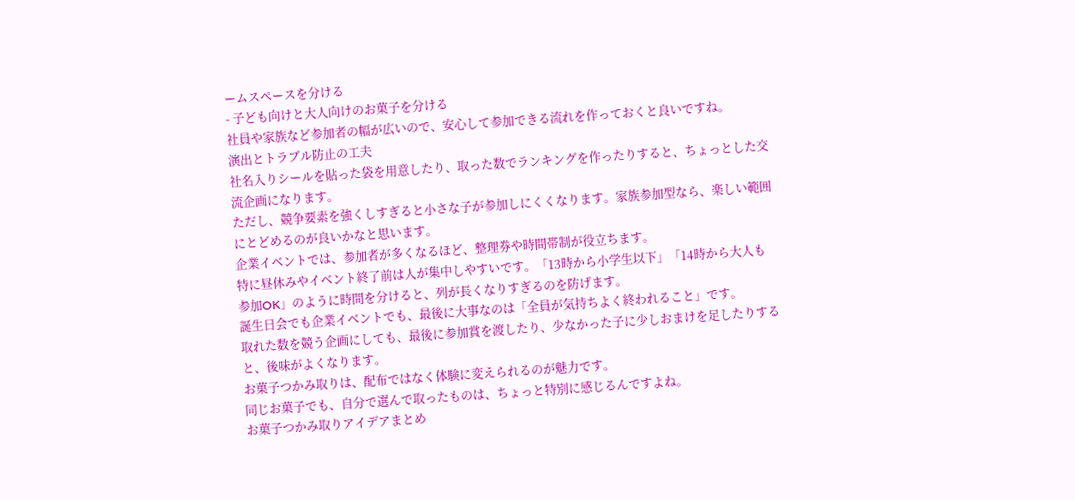ームスペースを分ける
- 子ども向けと大人向けのお菓子を分ける
社員や家族など参加者の幅が広いので、安心して参加できる流れを作っておくと良いですね。
演出とトラブル防止の工夫
社名入りシールを貼った袋を用意したり、取った数でランキングを作ったりすると、ちょっとした交流企画になります。
ただし、競争要素を強くしすぎると小さな子が参加しにくくなります。家族参加型なら、楽しい範囲にとどめるのが良いかなと思います。
企業イベントでは、参加者が多くなるほど、整理券や時間帯制が役立ちます。
特に昼休みやイベント終了前は人が集中しやすいです。「13時から小学生以下」「14時から大人も参加OK」のように時間を分けると、列が長くなりすぎるのを防げます。
誕生日会でも企業イベントでも、最後に大事なのは「全員が気持ちよく終われること」です。
取れた数を競う企画にしても、最後に参加賞を渡したり、少なかった子に少しおまけを足したりすると、後味がよくなります。
お菓子つかみ取りは、配布ではなく体験に変えられるのが魅力です。
同じお菓子でも、自分で選んで取ったものは、ちょっと特別に感じるんですよね。
お菓子つかみ取りアイデアまとめ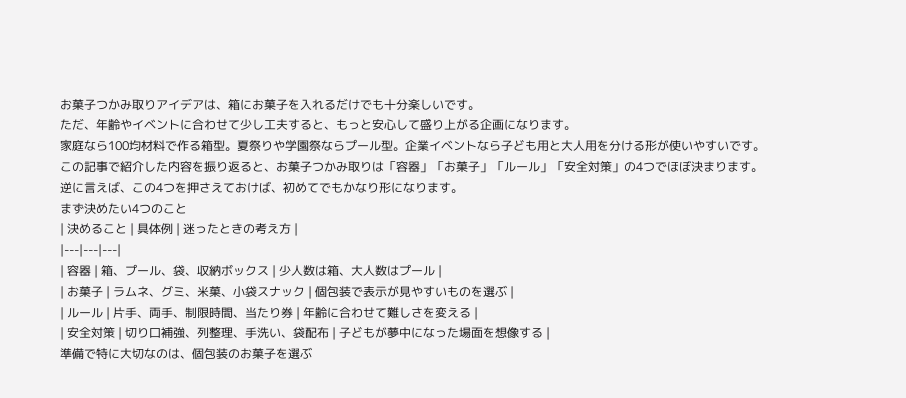お菓子つかみ取りアイデアは、箱にお菓子を入れるだけでも十分楽しいです。
ただ、年齢やイベントに合わせて少し工夫すると、もっと安心して盛り上がる企画になります。
家庭なら100均材料で作る箱型。夏祭りや学園祭ならプール型。企業イベントなら子ども用と大人用を分ける形が使いやすいです。
この記事で紹介した内容を振り返ると、お菓子つかみ取りは「容器」「お菓子」「ルール」「安全対策」の4つでほぼ決まります。
逆に言えば、この4つを押さえておけば、初めてでもかなり形になります。
まず決めたい4つのこと
| 決めること | 具体例 | 迷ったときの考え方 |
|---|---|---|
| 容器 | 箱、プール、袋、収納ボックス | 少人数は箱、大人数はプール |
| お菓子 | ラムネ、グミ、米菓、小袋スナック | 個包装で表示が見やすいものを選ぶ |
| ルール | 片手、両手、制限時間、当たり券 | 年齢に合わせて難しさを変える |
| 安全対策 | 切り口補強、列整理、手洗い、袋配布 | 子どもが夢中になった場面を想像する |
準備で特に大切なのは、個包装のお菓子を選ぶ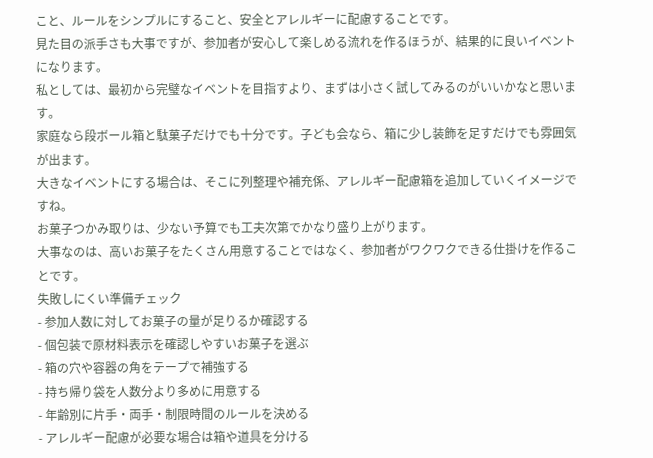こと、ルールをシンプルにすること、安全とアレルギーに配慮することです。
見た目の派手さも大事ですが、参加者が安心して楽しめる流れを作るほうが、結果的に良いイベントになります。
私としては、最初から完璧なイベントを目指すより、まずは小さく試してみるのがいいかなと思います。
家庭なら段ボール箱と駄菓子だけでも十分です。子ども会なら、箱に少し装飾を足すだけでも雰囲気が出ます。
大きなイベントにする場合は、そこに列整理や補充係、アレルギー配慮箱を追加していくイメージですね。
お菓子つかみ取りは、少ない予算でも工夫次第でかなり盛り上がります。
大事なのは、高いお菓子をたくさん用意することではなく、参加者がワクワクできる仕掛けを作ることです。
失敗しにくい準備チェック
- 参加人数に対してお菓子の量が足りるか確認する
- 個包装で原材料表示を確認しやすいお菓子を選ぶ
- 箱の穴や容器の角をテープで補強する
- 持ち帰り袋を人数分より多めに用意する
- 年齢別に片手・両手・制限時間のルールを決める
- アレルギー配慮が必要な場合は箱や道具を分ける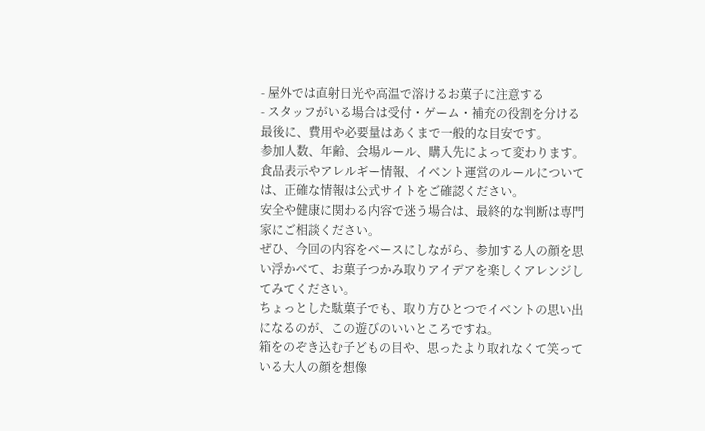- 屋外では直射日光や高温で溶けるお菓子に注意する
- スタッフがいる場合は受付・ゲーム・補充の役割を分ける
最後に、費用や必要量はあくまで一般的な目安です。
参加人数、年齢、会場ルール、購入先によって変わります。食品表示やアレルギー情報、イベント運営のルールについては、正確な情報は公式サイトをご確認ください。
安全や健康に関わる内容で迷う場合は、最終的な判断は専門家にご相談ください。
ぜひ、今回の内容をベースにしながら、参加する人の顔を思い浮かべて、お菓子つかみ取りアイデアを楽しくアレンジしてみてください。
ちょっとした駄菓子でも、取り方ひとつでイベントの思い出になるのが、この遊びのいいところですね。
箱をのぞき込む子どもの目や、思ったより取れなくて笑っている大人の顔を想像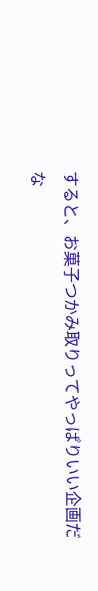すると、お菓子つかみ取りってやっぱりいい企画だな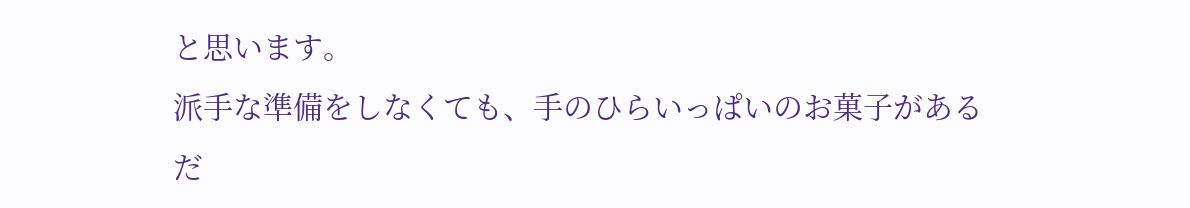と思います。
派手な準備をしなくても、手のひらいっぱいのお菓子があるだ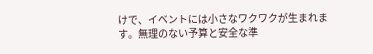けで、イベントには小さなワクワクが生まれます。無理のない予算と安全な準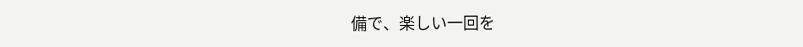備で、楽しい一回を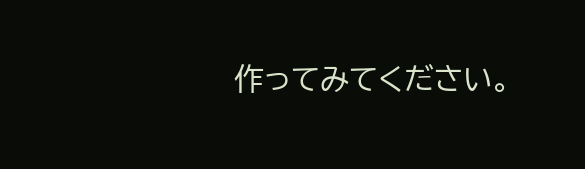作ってみてください。